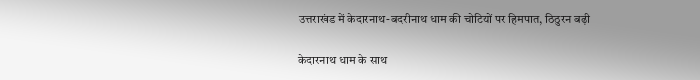उत्तराखंड में केदारनाथ-बदरीनाथ धाम की चोटियों पर हिमपात, ठिठुरन बढ़ी

केदारनाथ धाम के साथ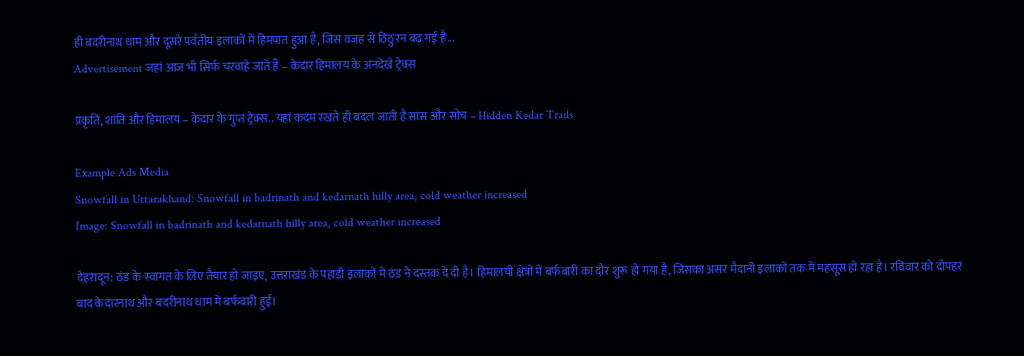ही बदरीनाथ धाम और दूसरे पर्वतीय इलाकों में हिमपात हुआ है, जिस वजह से ठिठुरन बढ़ गई है...
Advertisement जहां आज भी सिर्फ चरवाहे जाते हैं – केदार हिमालय के अनदेखे ट्रेक्स

प्रकृति, शांति और हिमालय – केदार के गुप्त ट्रेक्स.. यहां कदम रखते ही बदल जाती है सांस और सोच – Hidden Kedar Trails

Example Ads Media
Snowfall in Uttarakhand: Snowfall in badrinath and kedarnath hilly area, cold weather increased
Image: Snowfall in badrinath and kedarnath hilly area, cold weather increased

देहरादून: ठंड के स्वागत के लिए तैयार हो जाइए, उत्तराखंड के पहाड़ी इलाकों में ठंड ने दस्तक दे दी है। हिमालयी क्षेत्रों में बर्फबारी का दौर शुरू हो गया है, जिसका असर मैदानी इलाकों तक में महसूस हो रहा है। रविवार को दोपहर बाद केदारनाथ और बदरीनाथ धाम में बर्फबारी हुई।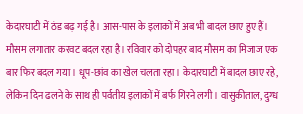केदारघाटी में ठंड बढ़ गई है। आस-पास के इलाकों में अब भी बादल छाए हुए हैं। मौसम लगातार करवट बदल रहा है। रविवार को दोपहर बाद मौसम का मिजाज एक बार फिर बदल गया। धूप-छांव का खेल चलता रहा। केदारघाटी में बादल छाए रहे, लेकिन दिन ढलने के साथ ही पर्वतीय इलाकों में बर्फ गिरने लगी। वासुकीताल, दुग्ध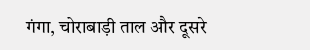गंगा, चोराबाड़ी ताल और दूसरे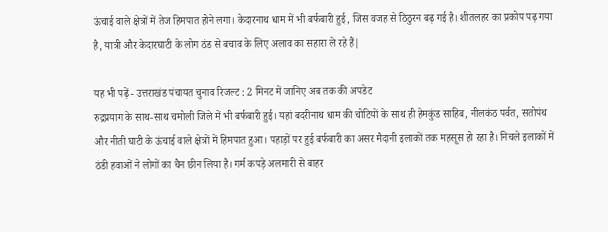ऊंचाई वाले क्षेत्रों में तेज हिमपात होने लगा। केदारनाथ धाम में भी बर्फबारी हुई, जिस वजह से ठिठुरन बढ़ गई है। शीतलहर का प्रकोप पढ़ गया है, यात्री और केदारघाटी के लोग ठंड से बचाव के लिए अलाव का सहारा ले रहे हैं|

यह भी पढ़ें - उत्तराखंड पंचायत चुनाव रिजल्ट : 2 मिनट में जानिए अब तक की अपडेट
रुद्रप्रयाग के साथ-साथ चमोली जिले में भी बर्फबारी हुई। यहां बदरीनाथ धाम की चोटियों के साथ ही हेमकुंड साहिब, नीलकंठ पर्वत, सतोपंथ और नीती घाटी के ऊंचाई वाले क्षेत्रों में हिमपात हुआ। पहाड़ों पर हुई बर्फबारी का असर मैदानी इलाकों तक महसूस हो रहा है। निचले इलाकों में ठंडी हवाओं ने लोगों का चैन छीन लिया है। गर्म कपड़े अलमारी से बाहर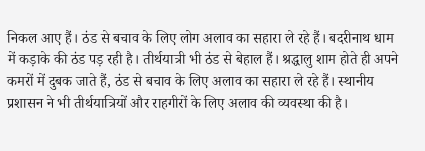निकल आए हैं। ठंड से बचाव के लिए लोग अलाव का सहारा ले रहे हैं। बदरीनाथ धाम में कड़ाके की ठंड पड़ रही है। तीर्थयात्री भी ठंड से बेहाल हैं। श्रद्धालु शाम होते ही अपने कमरों में दुबक जाते हैं, ठंड से बचाव के लिए अलाव का सहारा ले रहे हैं। स्थानीय प्रशासन ने भी तीर्थयात्रियों और राहगीरों के लिए अलाव की व्यवस्था की है।